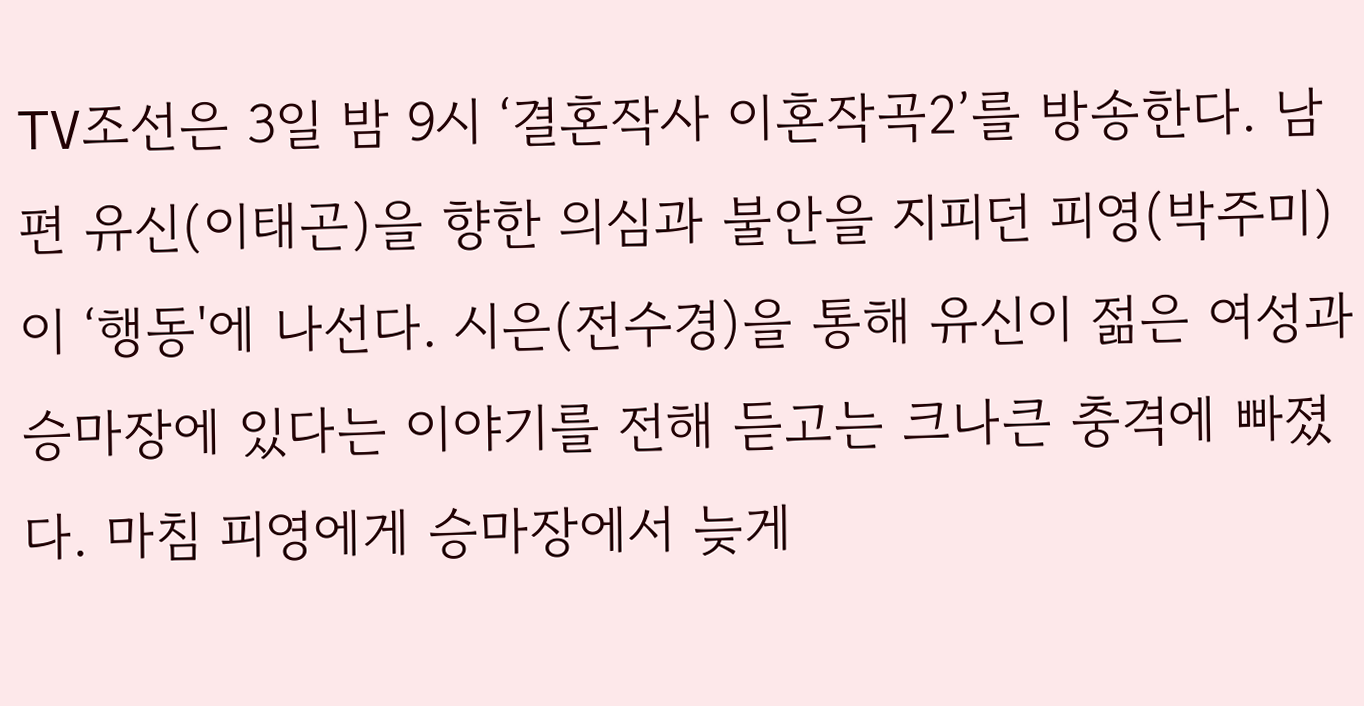TV조선은 3일 밤 9시 ‘결혼작사 이혼작곡2’를 방송한다. 남편 유신(이태곤)을 향한 의심과 불안을 지피던 피영(박주미)이 ‘행동'에 나선다. 시은(전수경)을 통해 유신이 젊은 여성과 승마장에 있다는 이야기를 전해 듣고는 크나큰 충격에 빠졌다. 마침 피영에게 승마장에서 늦게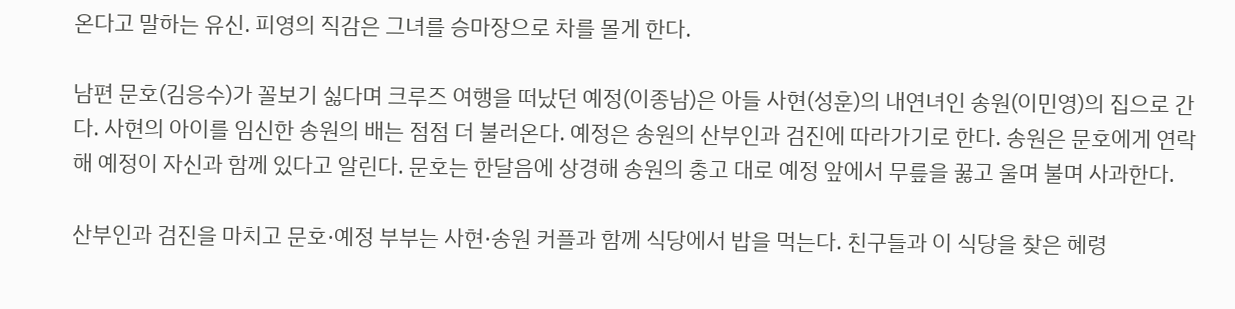온다고 말하는 유신. 피영의 직감은 그녀를 승마장으로 차를 몰게 한다.

남편 문호(김응수)가 꼴보기 싫다며 크루즈 여행을 떠났던 예정(이종남)은 아들 사현(성훈)의 내연녀인 송원(이민영)의 집으로 간다. 사현의 아이를 임신한 송원의 배는 점점 더 불러온다. 예정은 송원의 산부인과 검진에 따라가기로 한다. 송원은 문호에게 연락해 예정이 자신과 함께 있다고 알린다. 문호는 한달음에 상경해 송원의 충고 대로 예정 앞에서 무릎을 꿇고 울며 불며 사과한다.

산부인과 검진을 마치고 문호·예정 부부는 사현·송원 커플과 함께 식당에서 밥을 먹는다. 친구들과 이 식당을 찾은 혜령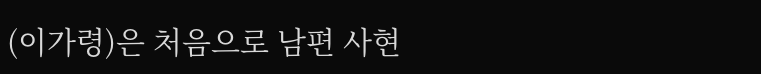(이가령)은 처음으로 남편 사현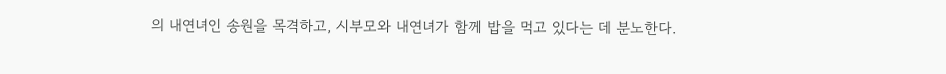의 내연녀인 송원을 목격하고, 시부모와 내연녀가 함께 밥을 먹고 있다는 데 분노한다.